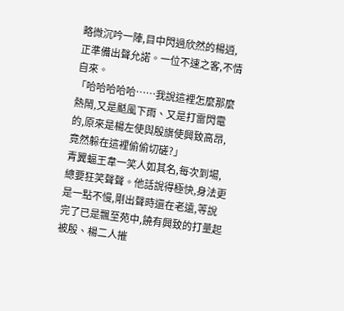略微沉吟一陣,目中閃過欣然的楊逍,正準備出聲允諾。一位不速之客,不情自來。
「哈哈哈哈哈……我說這裡怎麼那麼熱鬧,又是颳風下雨、又是打雷閃電的,原來是楊左使與殷旗使興致高昂,竟然躲在這裡偷偷切磋?」
青翼蝠王韋一笑人如其名,每次到場,總要狂笑聲聲。他話說得極快,身法更是一點不慢,剛出聲時還在老遠,等說完了已是飄至苑中,饒有興致的打量起被殷、楊二人摧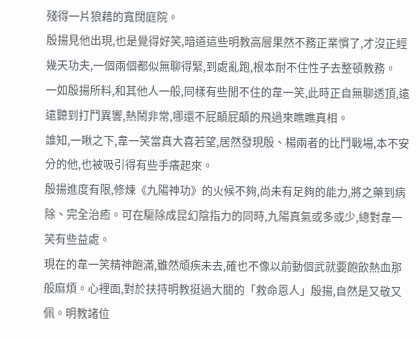殘得一片狼藉的寬闊庭院。
殷揚見他出現,也是覺得好笑,暗道這些明教高層果然不務正業慣了,才沒正經幾天功夫,一個兩個都似無聊得緊,到處亂跑,根本耐不住性子去整頓教務。
一如殷揚所料,和其他人一般,同樣有些閒不住的韋一笑,此時正自無聊透頂,遠遠聽到打鬥異響,熱鬧非常,哪還不屁顛屁顛的飛過來瞧瞧真相。
誰知,一瞅之下,韋一笑當真大喜若望,居然發現殷、楊兩者的比鬥戰場,本不安分的他,也被吸引得有些手癢起來。
殷揚進度有限,修煉《九陽神功》的火候不夠,尚未有足夠的能力,將之藥到病除、完全治癒。可在驅除成昆幻陰指力的同時,九陽真氣或多或少,總對韋一笑有些益處。
現在的韋一笑精神飽滿,雖然頑疾未去,確也不像以前動個武就要飽飲熱血那般麻煩。心裡面,對於扶持明教挺過大關的「救命恩人」殷揚,自然是又敬又佩。明教諸位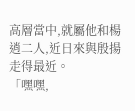高層當中,就屬他和楊逍二人,近日來與殷揚走得最近。
「嘿嘿,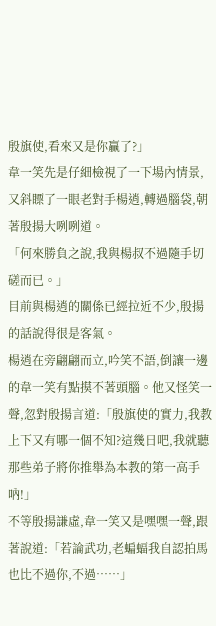殷旗使,看來又是你贏了?」
韋一笑先是仔細檢視了一下場內情景,又斜瞟了一眼老對手楊逍,轉過腦袋,朝著殷揚大咧咧道。
「何來勝負之說,我與楊叔不過隨手切磋而已。」
目前與楊逍的關係已經拉近不少,殷揚的話說得很是客氣。
楊逍在旁翩翩而立,吟笑不語,倒讓一邊的韋一笑有點摸不著頭腦。他又怪笑一聲,忽對殷揚言道:「殷旗使的實力,我教上下又有哪一個不知?這幾日吧,我就聽那些弟子將你推舉為本教的第一高手吶!」
不等殷揚謙虛,韋一笑又是嘿嘿一聲,跟著說道:「若論武功,老蝙蝠我自認拍馬也比不過你,不過……」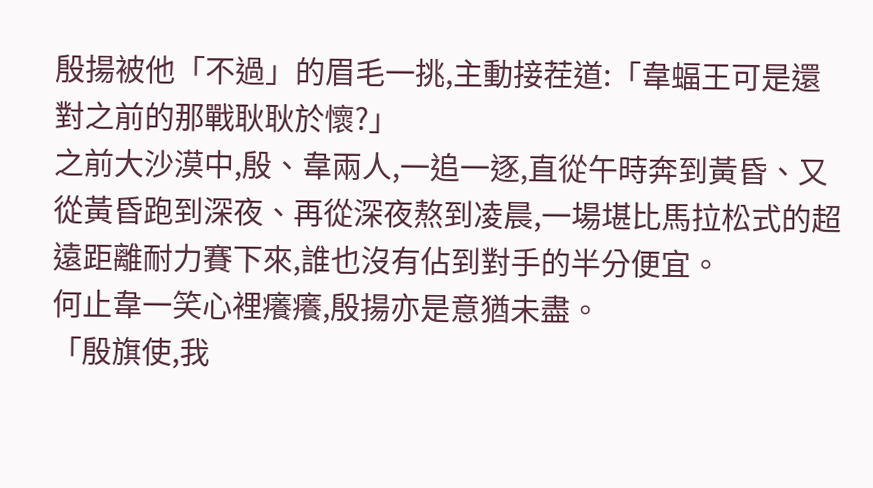殷揚被他「不過」的眉毛一挑,主動接茬道:「韋蝠王可是還對之前的那戰耿耿於懷?」
之前大沙漠中,殷、韋兩人,一追一逐,直從午時奔到黃昏、又從黃昏跑到深夜、再從深夜熬到凌晨,一場堪比馬拉松式的超遠距離耐力賽下來,誰也沒有佔到對手的半分便宜。
何止韋一笑心裡癢癢,殷揚亦是意猶未盡。
「殷旗使,我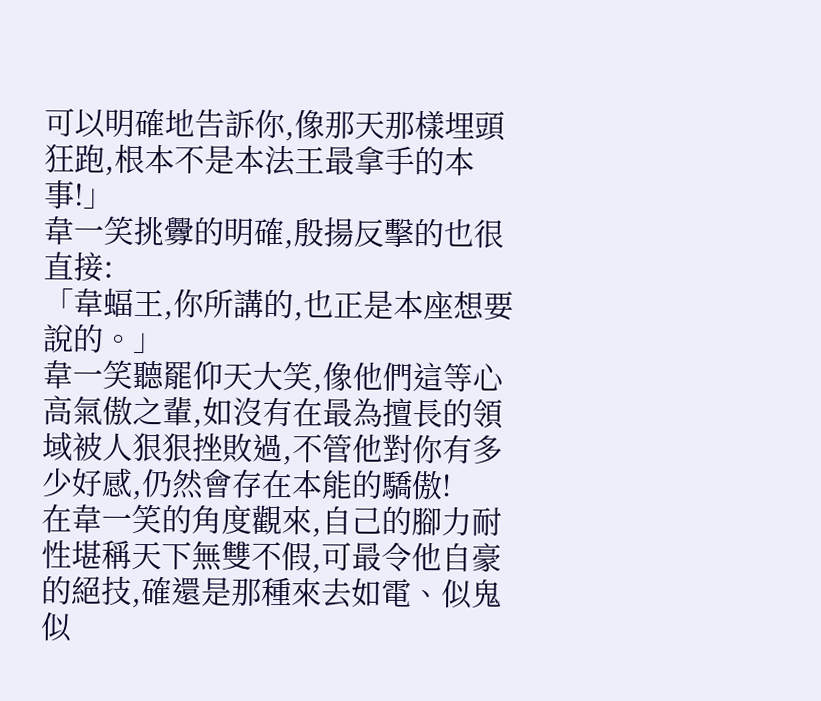可以明確地告訴你,像那天那樣埋頭狂跑,根本不是本法王最拿手的本事!」
韋一笑挑釁的明確,殷揚反擊的也很直接:
「韋蝠王,你所講的,也正是本座想要說的。」
韋一笑聽罷仰天大笑,像他們這等心高氣傲之輩,如沒有在最為擅長的領域被人狠狠挫敗過,不管他對你有多少好感,仍然會存在本能的驕傲!
在韋一笑的角度觀來,自己的腳力耐性堪稱天下無雙不假,可最令他自豪的絕技,確還是那種來去如電、似鬼似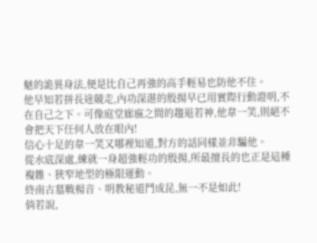魅的詭異身法,便是比自己再強的高手輕易也防他不住。
他早知若拼長途競走,內功深湛的殷揚早已用實際行動證明,不在自己之下。可像庭堂廊廡之間的趨退若神,他韋一笑,則絕不會把天下任何人放在眼內!
信心十足的韋一笑又哪裡知道,對方的話同樣並非騙他。
從水底深處,練就一身超強輕功的殷揚,所最擅長的也正是這種複雜、狹窄地型的極限運動。
終南古墓戰楊音、明教秘道鬥成昆,無一不是如此!
倘若說,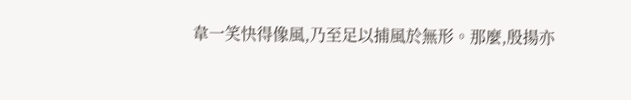韋一笑快得像風,乃至足以捕風於無形。那麼,殷揚亦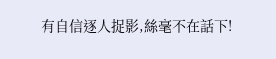有自信逐人捉影,絲毫不在話下!